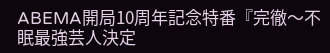ABEMA開局10周年記念特番『完徹〜不眠最強芸人決定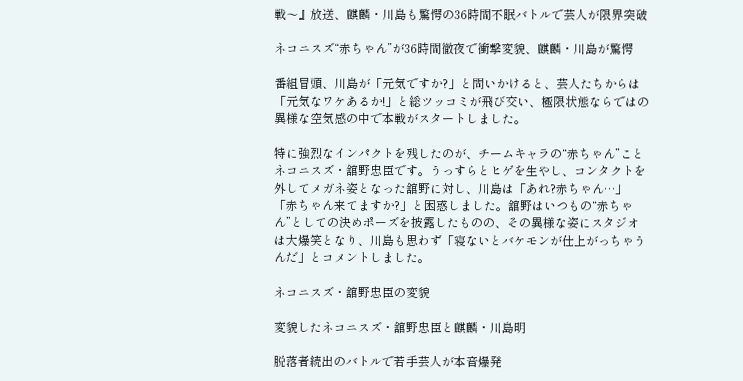戦〜』放送、麒麟・川島も驚愕の36時間不眠バトルで芸人が限界突破

ネコニスズ“赤ちゃん”が36時間徹夜で衝撃変貌、麒麟・川島が驚愕

番組冒頭、川島が「元気ですか?」と問いかけると、芸人たちからは「元気なワケあるか!」と総ツッコミが飛び交い、極限状態ならではの異様な空気感の中で本戦がスタートしました。

特に強烈なインパクトを残したのが、チームキャラの“赤ちゃん”ことネコニスズ・舘野忠臣です。うっすらとヒゲを生やし、コンタクトを外してメガネ姿となった舘野に対し、川島は「あれ?赤ちゃん…」「赤ちゃん来てますか?」と困惑しました。舘野はいつもの“赤ちゃん”としての決めポーズを披露したものの、その異様な姿にスタジオは大爆笑となり、川島も思わず「寝ないとバケモンが仕上がっちゃうんだ」とコメントしました。

ネコニスズ・舘野忠臣の変貌

変貌したネコニスズ・舘野忠臣と麒麟・川島明

脱落者続出のバトルで若手芸人が本音爆発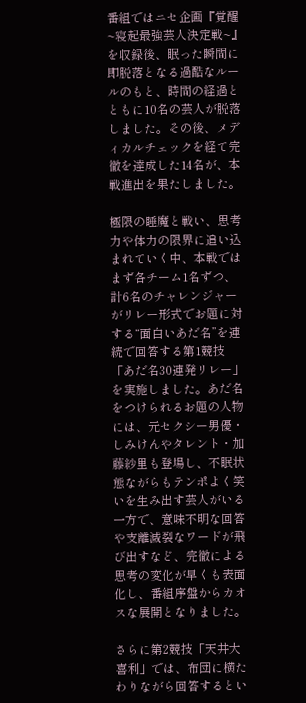番組ではニセ企画『覚醒~寝起最強芸人決定戦~』を収録後、眠った瞬間に即脱落となる過酷なルールのもと、時間の経過とともに10名の芸人が脱落しました。その後、メディカルチェックを経て完徹を達成した14名が、本戦進出を果たしました。

極限の睡魔と戦い、思考力や体力の限界に追い込まれていく中、本戦ではまず各チーム1名ずつ、計6名のチャレンジャーがリレー形式でお題に対する“面白いあだ名”を連続で回答する第1競技「あだ名30連発リレー」を実施しました。あだ名をつけられるお題の人物には、元セクシー男優・しみけんやタレント・加藤紗里も登場し、不眠状態ながらもテンポよく笑いを生み出す芸人がいる一方で、意味不明な回答や支離滅裂なワードが飛び出すなど、完徹による思考の変化が早くも表面化し、番組序盤からカオスな展開となりました。

さらに第2競技「天井大喜利」では、布団に横たわりながら回答するとい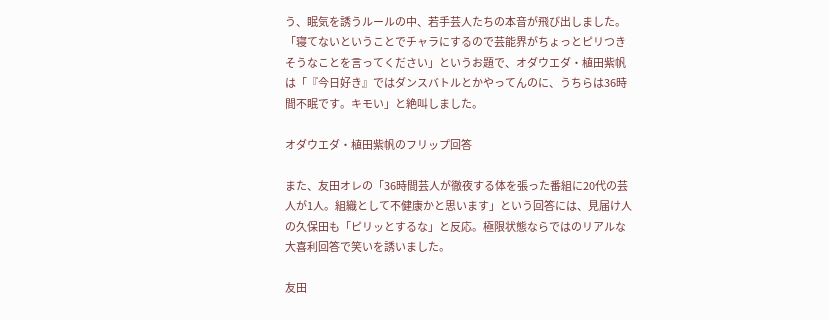う、眠気を誘うルールの中、若手芸人たちの本音が飛び出しました。「寝てないということでチャラにするので芸能界がちょっとピリつきそうなことを言ってください」というお題で、オダウエダ・植田紫帆は「『今日好き』ではダンスバトルとかやってんのに、うちらは36時間不眠です。キモい」と絶叫しました。

オダウエダ・植田紫帆のフリップ回答

また、友田オレの「36時間芸人が徹夜する体を張った番組に20代の芸人が1人。組織として不健康かと思います」という回答には、見届け人の久保田も「ピリッとするな」と反応。極限状態ならではのリアルな大喜利回答で笑いを誘いました。

友田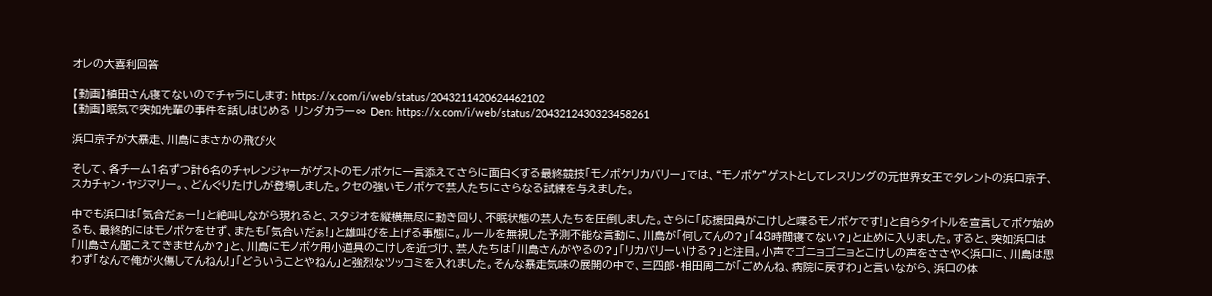オレの大喜利回答

【動画】植田さん寝てないのでチャラにします: https://x.com/i/web/status/2043211420624462102
【動画】眠気で突如先輩の事件を話しはじめる リンダカラー∞ Den: https://x.com/i/web/status/2043212430323458261

浜口京子が大暴走、川島にまさかの飛び火

そして、各チーム1名ずつ計6名のチャレンジャーがゲストのモノボケに一言添えてさらに面白くする最終競技「モノボケリカバリー」では、“モノボケ”ゲストとしてレスリングの元世界女王でタレントの浜口京子、スカチャン・ヤジマリー。、どんぐりたけしが登場しました。クセの強いモノボケで芸人たちにさらなる試練を与えました。

中でも浜口は「気合だぁー!」と絶叫しながら現れると、スタジオを縦横無尽に動き回り、不眠状態の芸人たちを圧倒しました。さらに「応援団員がこけしと喋るモノボケです!」と自らタイトルを宣言してボケ始めるも、最終的にはモノボケをせず、またも「気合いだぁ!」と雄叫びを上げる事態に。ルールを無視した予測不能な言動に、川島が「何してんの?」「48時間寝てない?」と止めに入りました。すると、突如浜口は「川島さん聞こえてきませんか?」と、川島にモノボケ用小道具のこけしを近づけ、芸人たちは「川島さんがやるの?」「リカバリーいける?」と注目。小声でゴニョゴニョとこけしの声をささやく浜口に、川島は思わず「なんで俺が火傷してんねん!」「どういうことやねん」と強烈なツッコミを入れました。そんな暴走気味の展開の中で、三四郎・相田周二が「ごめんね、病院に戻すわ」と言いながら、浜口の体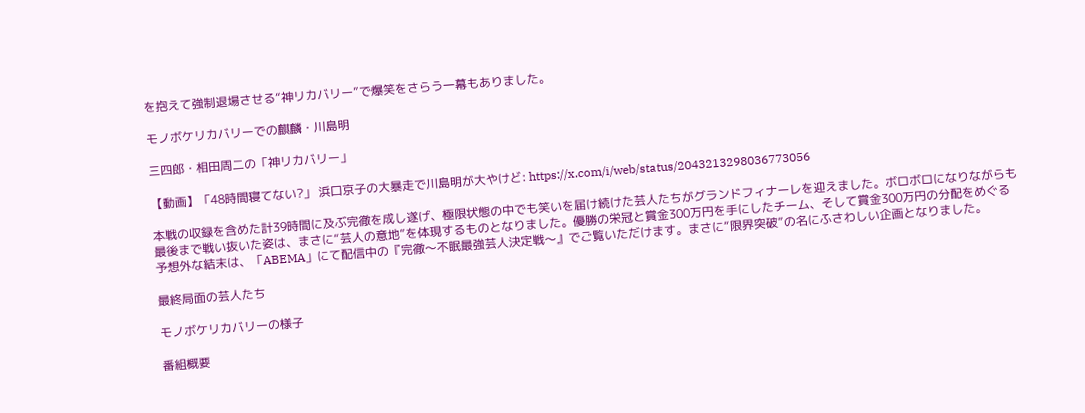を抱えて強制退場させる“神リカバリー”で爆笑をさらう一幕もありました。

モノボケリカバリーでの麒麟・川島明

三四郎・相田周二の「神リカバリー」

【動画】「48時間寝てない?」 浜口京子の大暴走で川島明が大やけど: https://x.com/i/web/status/2043213298036773056

本戦の収録を含めた計39時間に及ぶ完徹を成し遂げ、極限状態の中でも笑いを届け続けた芸人たちがグランドフィナーレを迎えました。ボロボロになりながらも最後まで戦い抜いた姿は、まさに“芸人の意地”を体現するものとなりました。優勝の栄冠と賞金300万円を手にしたチーム、そして賞金300万円の分配をめぐる予想外な結末は、「ABEMA」にて配信中の『完徹〜不眠最強芸人決定戦〜』でご覧いただけます。まさに“限界突破”の名にふさわしい企画となりました。

最終局面の芸人たち

モノボケリカバリーの様子

番組概要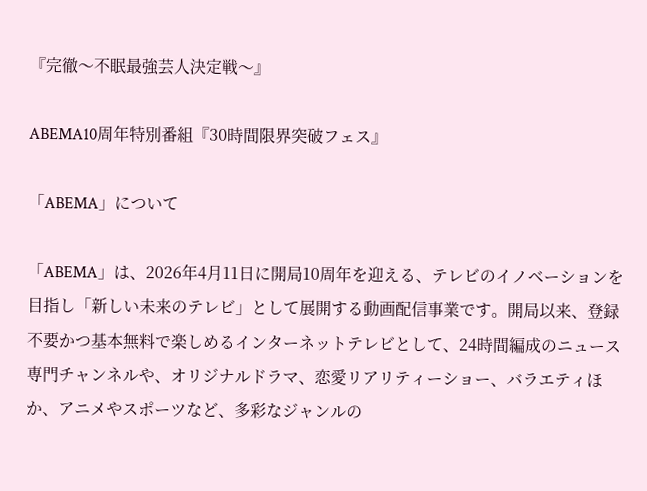『完徹〜不眠最強芸人決定戦〜』

ABEMA10周年特別番組『30時間限界突破フェス』

「ABEMA」について

「ABEMA」は、2026年4月11日に開局10周年を迎える、テレビのイノベーションを目指し「新しい未来のテレビ」として展開する動画配信事業です。開局以来、登録不要かつ基本無料で楽しめるインターネットテレビとして、24時間編成のニュース専門チャンネルや、オリジナルドラマ、恋愛リアリティーショー、バラエティほか、アニメやスポーツなど、多彩なジャンルの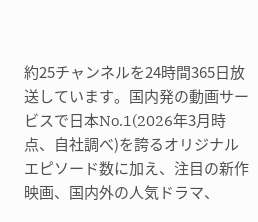約25チャンネルを24時間365日放送しています。国内発の動画サービスで日本No.1(2026年3月時点、自社調べ)を誇るオリジナルエピソード数に加え、注目の新作映画、国内外の人気ドラマ、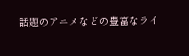話題のアニメなどの豊富なライ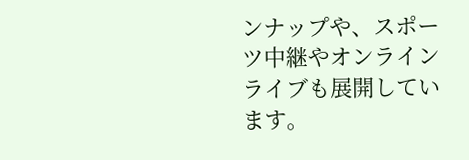ンナップや、スポーツ中継やオンラインライブも展開しています。